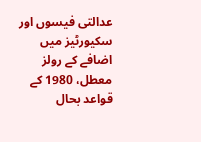عدالتی فیسوں اور سکیورٹیز میں اضافے کے رولز معطل، 1980 کے قواعد بحال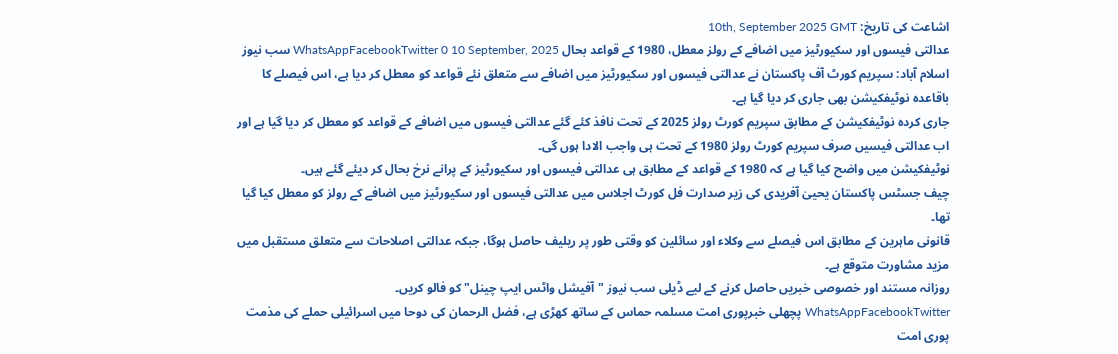اشاعت کی تاریخ: 10th, September 2025 GMT
عدالتی فیسوں اور سکیورٹیز میں اضافے کے رولز معطل، 1980 کے قواعد بحال WhatsAppFacebookTwitter 0 10 September, 2025 سب نیوز
اسلام آباد: سپریم کورٹ آف پاکستان نے عدالتی فیسوں اور سکیورٹیز میں اضافے سے متعلق نئے قواعد کو معطل کر دیا ہے، اس فیصلے کا باقاعدہ نوٹیفکیشن بھی جاری کر دیا گیا ہے۔
جاری کردہ نوٹیفکیشن کے مطابق سپریم کورٹ رولز 2025 کے تحت نافذ کئے گئے عدالتی فیسوں میں اضافے کے قواعد کو معطل کر دیا گیا ہے اور اب عدالتی فیسیں صرف سپریم کورٹ رولز 1980 کے تحت ہی واجب الادا ہوں گی۔
نوٹیفکیشن میں واضح کیا گیا ہے کہ 1980 کے قواعد کے مطابق ہی عدالتی فیسوں اور سکیورٹیز کے پرانے نرخ بحال کر دیئے گئے ہیں۔
چیف جسٹس پاکستان یحییٰ آفریدی کی زیر صدارت فل کورٹ اجلاس میں عدالتی فیسوں اور سکیورٹیز میں اضافے کے رولز کو معطل کیا گیا تھا۔
قانونی ماہرین کے مطابق اس فیصلے سے وکلاء اور سائلین کو وقتی طور پر ریلیف حاصل ہوگا، جبکہ عدالتی اصلاحات سے متعلق مستقبل میں مزید مشاورت متوقع ہے۔
روزانہ مستند اور خصوصی خبریں حاصل کرنے کے لیے ڈیلی سب نیوز "آفیشل واٹس ایپ چینل" کو فالو کریں۔
WhatsAppFacebookTwitter پچھلی خبرپوری امت مسلمہ حماس کے ساتھ کھڑی ہے، فضل الرحمان کی دوحا میں اسرائیلی حملے کی مذمت پوری امت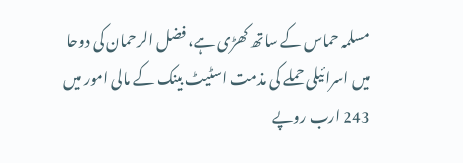مسلمہ حماس کے ساتھ کھڑی ہے، فضل الرحمان کی دوحا میں اسرائیلی حملے کی مذمت اسٹیٹ بینک کے مالی امور میں 243 ارب روپے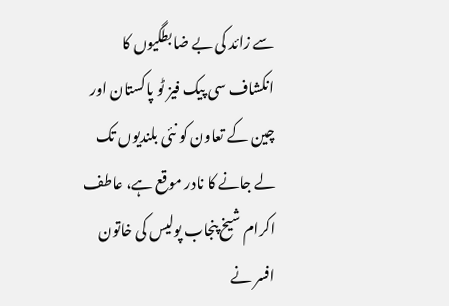سے زائد کی بے ضابطگیوں کا انکشاف سی پیک فیز ٹو پاکستان اور چین کے تعاون کو نئی بلندیوں تک لے جانے کا نادر موقع ہے، عاطف اکرام شیخ پنجاب پولیس کی خاتون افسر نے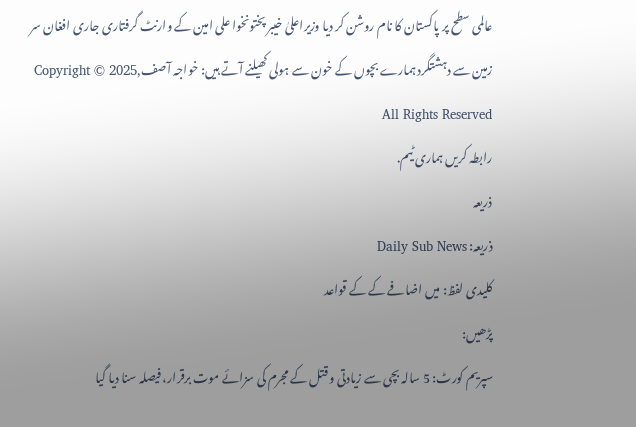عالمی سطح پر پاکستان کا نام روشن کر دیا وزیراعلیٰ خیبر پختونخوا علی امین کے وارنٹ گرفتاری جاری افغان سر زمین سے دہشتگرد ہمارے بچوں کے خون سے ہولی کھیلنے آتے ہیں: خواجہ آصفCopyright © 2025, All Rights Reserved
رابطہ کریں ہماری ٹیم.
ذریعہ
ذریعہ: Daily Sub News
کلیدی لفظ: میں اضافے کے کے قواعد
پڑھیں:
سپریم کورٹ: 5 سالہ بچی سے زیادتی و قتل کے مجرم کی سزائے موت برقرار، فیصلہ سنا دیا گیا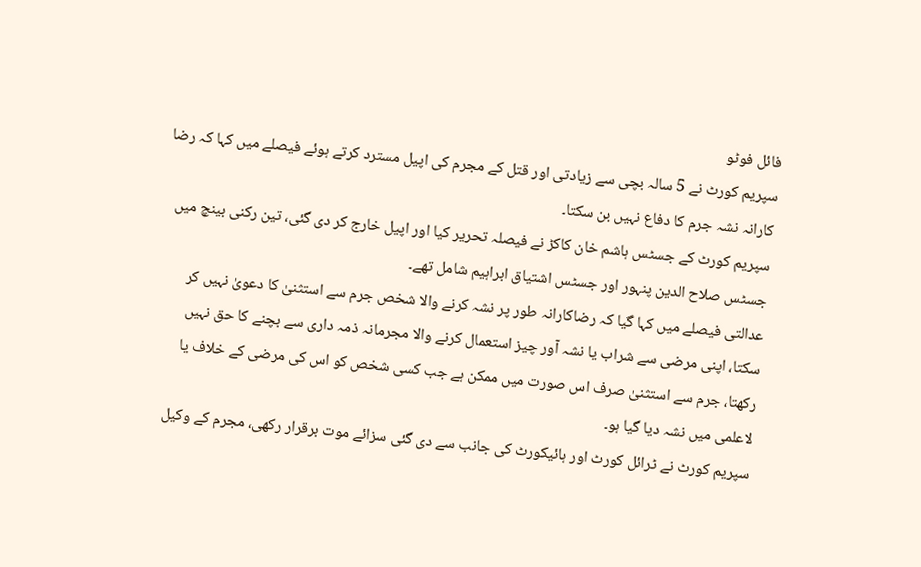فائل فوٹو
سپریم کورٹ نے 5 سالہ بچی سے زیادتی اور قتل کے مجرم کی اپیل مسترد کرتے ہوئے فیصلے میں کہا کہ رضا کارانہ نشہ جرم کا دفاع نہیں بن سکتا۔
سپریم کورٹ کے جسٹس ہاشم خان کاکڑ نے فیصلہ تحریر کیا اور اپیل خارج کر دی گئی، تین رکنی بینچ میں جسٹس صلاح الدین پنہور اور جسٹس اشتیاق ابراہیم شامل تھے۔
عدالتی فیصلے میں کہا گیا کہ رضاکارانہ طور پر نشہ کرنے والا شخص جرم سے استثنیٰ کا دعویٰ نہیں کر سکتا، اپنی مرضی سے شراب یا نشہ آور چیز استعمال کرنے والا مجرمانہ ذمہ داری سے بچنے کا حق نہیں رکھتا، جرم سے استثنیٰ صرف اس صورت میں ممکن ہے جب کسی شخص کو اس کی مرضی کے خلاف یا لاعلمی میں نشہ دیا گیا ہو۔
سپریم کورٹ نے ٹرائل کورٹ اور ہائیکورٹ کی جانب سے دی گئی سزائے موت برقرار رکھی، مجرم کے وکیل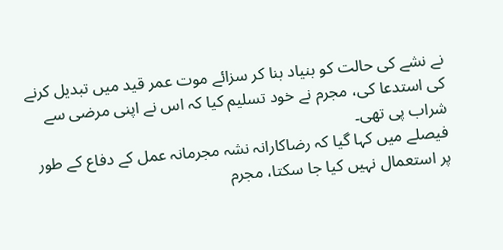نے نشے کی حالت کو بنیاد بنا کر سزائے موت عمر قید میں تبدیل کرنے کی استدعا کی، مجرم نے خود تسلیم کیا کہ اس نے اپنی مرضی سے شراب پی تھی۔
فیصلے میں کہا گیا کہ رضاکارانہ نشہ مجرمانہ عمل کے دفاع کے طور پر استعمال نہیں کیا جا سکتا، مجرم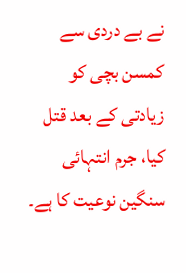نے بے دردی سے کمسن بچی کو زیادتی کے بعد قتل کیا، جرم انتہائی سنگین نوعیت کا ہے۔